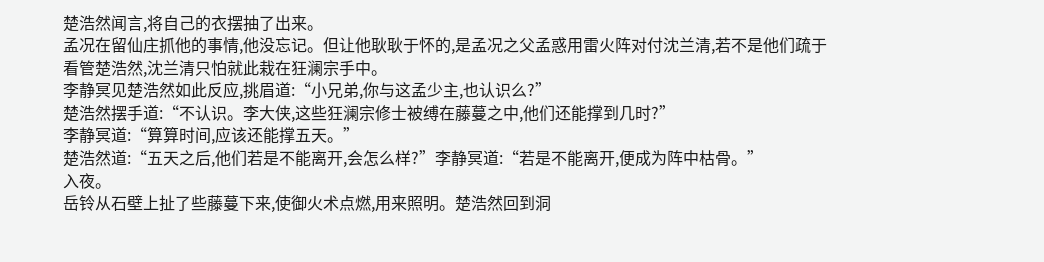楚浩然闻言,将自己的衣摆抽了出来。
孟况在留仙庄抓他的事情,他没忘记。但让他耿耿于怀的,是孟况之父孟惑用雷火阵对付沈兰清,若不是他们疏于看管楚浩然,沈兰清只怕就此栽在狂澜宗手中。
李静冥见楚浩然如此反应,挑眉道:“小兄弟,你与这孟少主,也认识么?”
楚浩然摆手道:“不认识。李大侠,这些狂澜宗修士被缚在藤蔓之中,他们还能撑到几时?”
李静冥道:“算算时间,应该还能撑五天。”
楚浩然道:“五天之后,他们若是不能离开,会怎么样?”李静冥道:“若是不能离开,便成为阵中枯骨。”
入夜。
岳铃从石壁上扯了些藤蔓下来,使御火术点燃,用来照明。楚浩然回到洞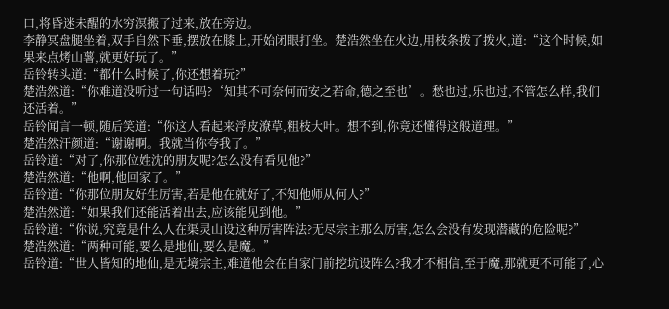口,将昏迷未醒的水穷溟搬了过来,放在旁边。
李静冥盘腿坐着,双手自然下垂,摆放在膝上,开始闭眼打坐。楚浩然坐在火边,用枝条拨了拨火,道:“这个时候,如果来点烤山薯,就更好玩了。”
岳铃转头道:“都什么时候了,你还想着玩?”
楚浩然道:“你难道没听过一句话吗?‘知其不可奈何而安之若命,德之至也’。愁也过,乐也过,不管怎么样,我们还活着。”
岳铃闻言一顿,随后笑道:“你这人看起来浮皮潦草,粗枝大叶。想不到,你竟还懂得这般道理。”
楚浩然汗颜道:“谢谢啊。我就当你夸我了。”
岳铃道:“对了,你那位姓沈的朋友呢?怎么没有看见他?”
楚浩然道:“他啊,他回家了。”
岳铃道:“你那位朋友好生厉害,若是他在就好了,不知他师从何人?”
楚浩然道:“如果我们还能活着出去,应该能见到他。”
岳铃道:“你说,究竟是什么人在渠灵山设这种厉害阵法?无尽宗主那么厉害,怎么会没有发现潜藏的危险呢?”
楚浩然道:“两种可能,要么是地仙,要么是魔。”
岳铃道:“世人皆知的地仙,是无境宗主,难道他会在自家门前挖坑设阵么?我才不相信,至于魔,那就更不可能了,心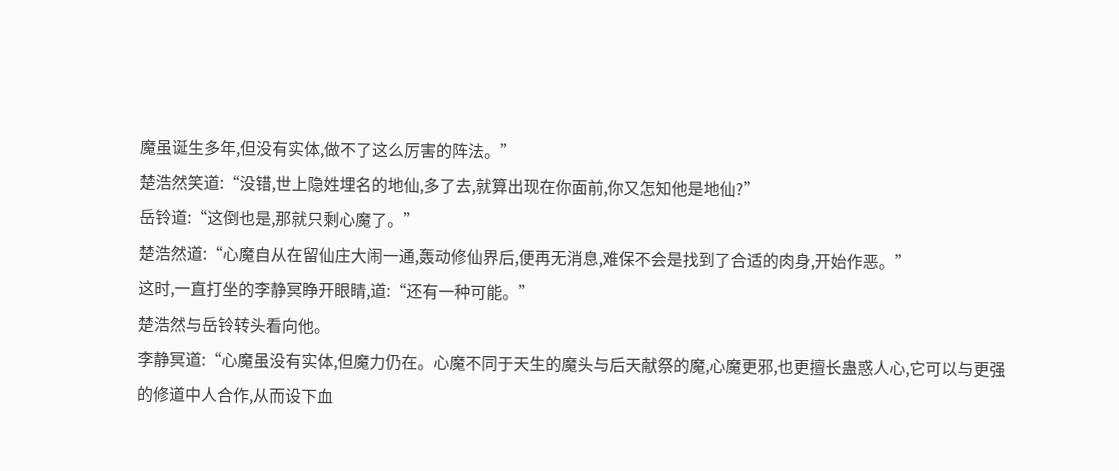魔虽诞生多年,但没有实体,做不了这么厉害的阵法。”
楚浩然笑道:“没错,世上隐姓埋名的地仙,多了去,就算出现在你面前,你又怎知他是地仙?”
岳铃道:“这倒也是,那就只剩心魔了。”
楚浩然道:“心魔自从在留仙庄大闹一通,轰动修仙界后,便再无消息,难保不会是找到了合适的肉身,开始作恶。”
这时,一直打坐的李静冥睁开眼睛,道:“还有一种可能。”
楚浩然与岳铃转头看向他。
李静冥道:“心魔虽没有实体,但魔力仍在。心魔不同于天生的魔头与后天献祭的魔,心魔更邪,也更擅长蛊惑人心,它可以与更强的修道中人合作,从而设下血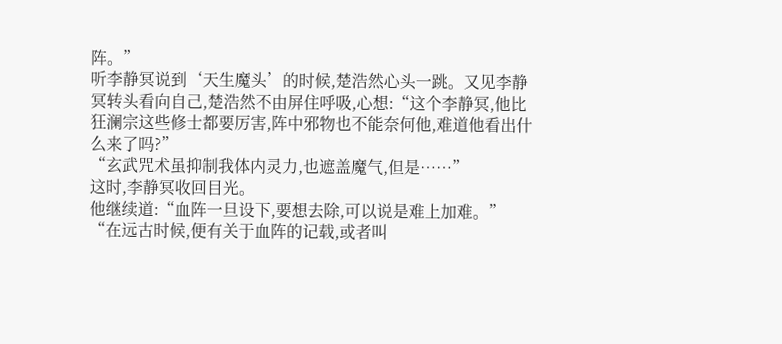阵。”
听李静冥说到‘天生魔头’的时候,楚浩然心头一跳。又见李静冥转头看向自己,楚浩然不由屏住呼吸,心想:“这个李静冥,他比狂澜宗这些修士都要厉害,阵中邪物也不能奈何他,难道他看出什么来了吗?”
“玄武咒术虽抑制我体内灵力,也遮盖魔气,但是……”
这时,李静冥收回目光。
他继续道:“血阵一旦设下,要想去除,可以说是难上加难。”
“在远古时候,便有关于血阵的记载,或者叫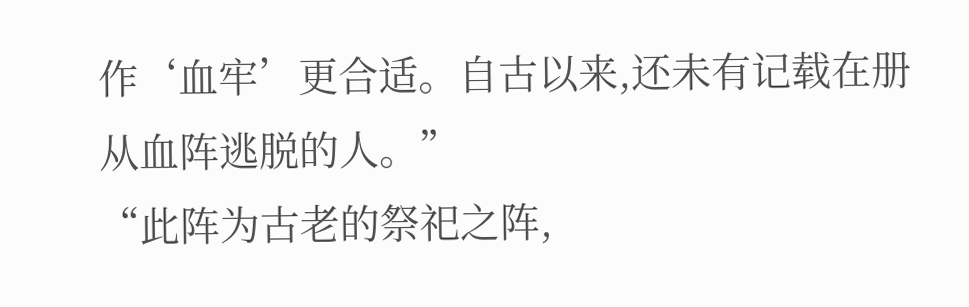作‘血牢’更合适。自古以来,还未有记载在册从血阵逃脱的人。”
“此阵为古老的祭祀之阵,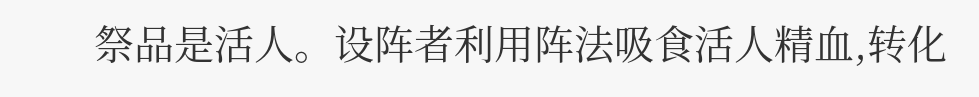祭品是活人。设阵者利用阵法吸食活人精血,转化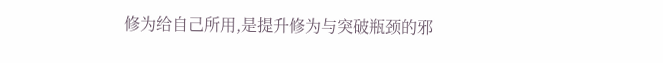修为给自己所用,是提升修为与突破瓶颈的邪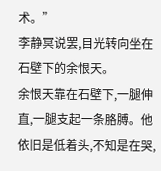术。”
李静冥说罢,目光转向坐在石壁下的余恨天。
余恨天靠在石壁下,一腿伸直,一腿支起一条胳膊。他依旧是低着头,不知是在哭,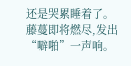还是哭累睡着了。
藤蔓即将燃尽,发出“噼啪”一声响。